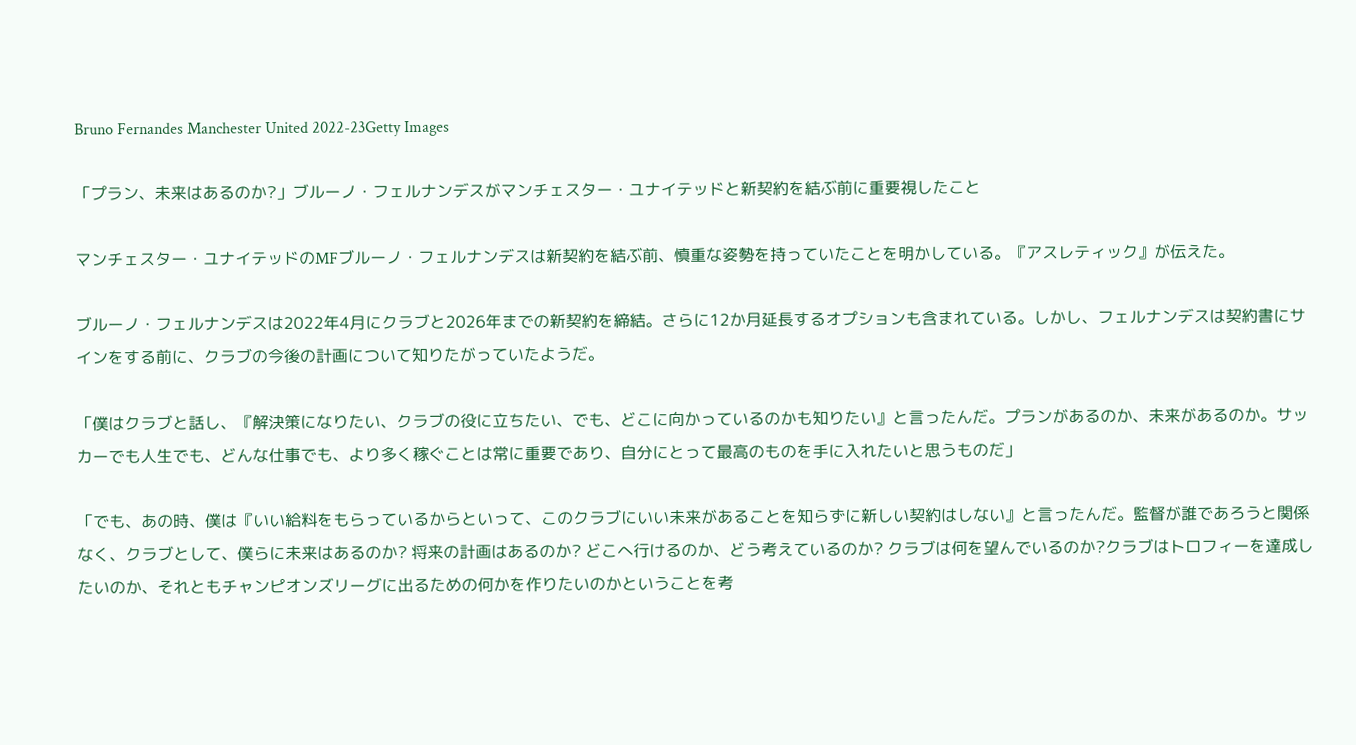Bruno Fernandes Manchester United 2022-23Getty Images

「プラン、未来はあるのか?」ブルーノ・フェルナンデスがマンチェスター・ユナイテッドと新契約を結ぶ前に重要視したこと

マンチェスター・ユナイテッドのMFブルーノ・フェルナンデスは新契約を結ぶ前、慎重な姿勢を持っていたことを明かしている。『アスレティック』が伝えた。

ブルーノ・フェルナンデスは2022年4月にクラブと2026年までの新契約を締結。さらに12か月延長するオプションも含まれている。しかし、フェルナンデスは契約書にサインをする前に、クラブの今後の計画について知りたがっていたようだ。

「僕はクラブと話し、『解決策になりたい、クラブの役に立ちたい、でも、どこに向かっているのかも知りたい』と言ったんだ。プランがあるのか、未来があるのか。サッカーでも人生でも、どんな仕事でも、より多く稼ぐことは常に重要であり、自分にとって最高のものを手に入れたいと思うものだ」

「でも、あの時、僕は『いい給料をもらっているからといって、このクラブにいい未来があることを知らずに新しい契約はしない』と言ったんだ。監督が誰であろうと関係なく、クラブとして、僕らに未来はあるのか? 将来の計画はあるのか? どこへ行けるのか、どう考えているのか? クラブは何を望んでいるのか?クラブはトロフィーを達成したいのか、それともチャンピオンズリーグに出るための何かを作りたいのかということを考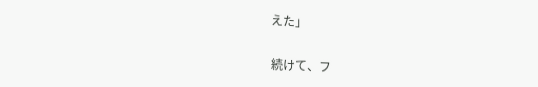えた」

続けて、フ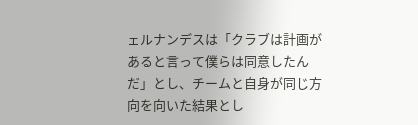ェルナンデスは「クラブは計画があると言って僕らは同意したんだ」とし、チームと自身が同じ方向を向いた結果とし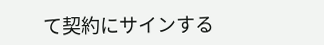て契約にサインする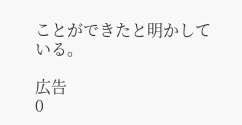ことができたと明かしている。

広告
0